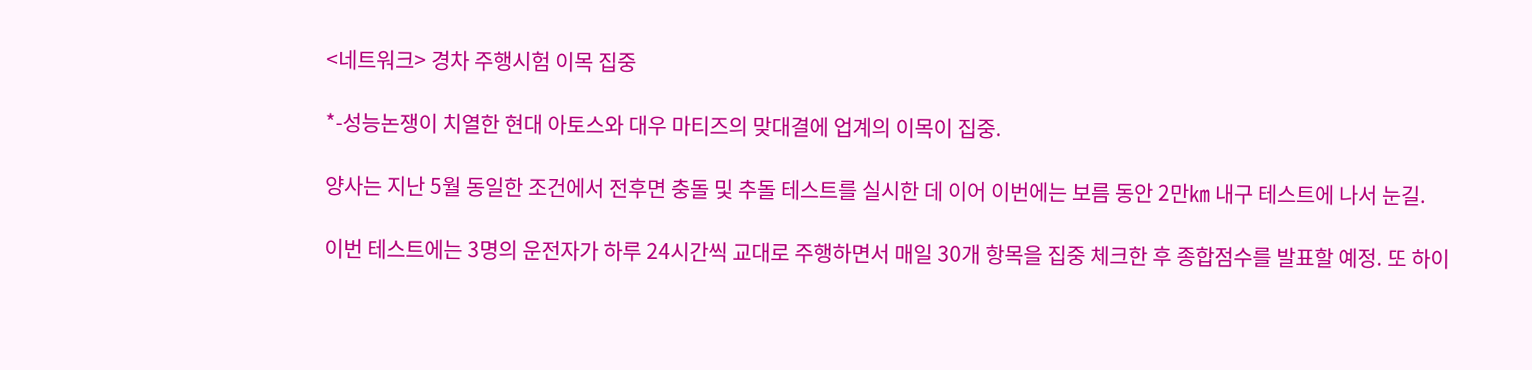<네트워크> 경차 주행시험 이목 집중

*-성능논쟁이 치열한 현대 아토스와 대우 마티즈의 맞대결에 업계의 이목이 집중.

양사는 지난 5월 동일한 조건에서 전후면 충돌 및 추돌 테스트를 실시한 데 이어 이번에는 보름 동안 2만㎞ 내구 테스트에 나서 눈길.

이번 테스트에는 3명의 운전자가 하루 24시간씩 교대로 주행하면서 매일 30개 항목을 집중 체크한 후 종합점수를 발표할 예정. 또 하이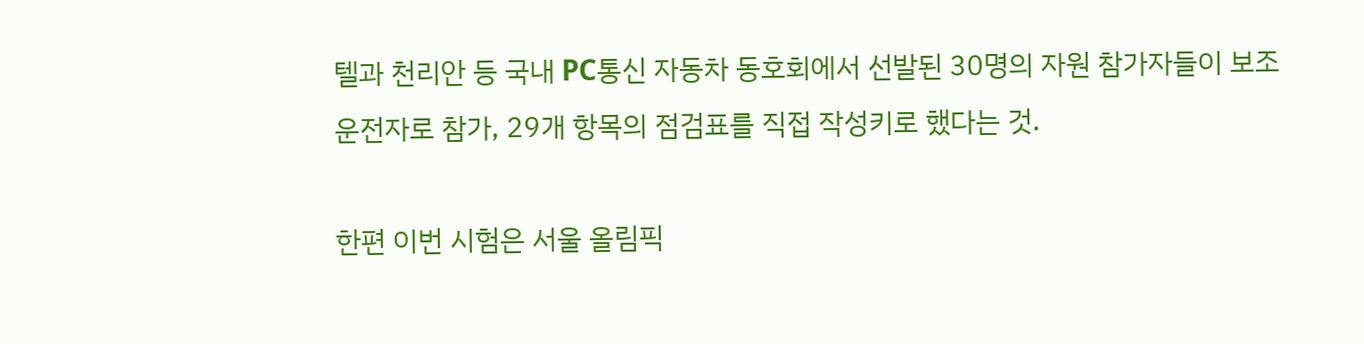텔과 천리안 등 국내 PC통신 자동차 동호회에서 선발된 30명의 자원 참가자들이 보조 운전자로 참가, 29개 항목의 점검표를 직접 작성키로 했다는 것.

한편 이번 시험은 서울 올림픽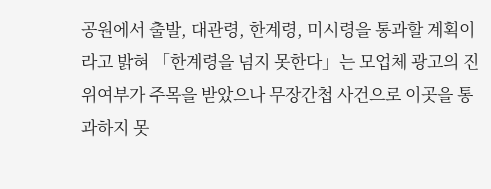공원에서 출발, 대관령, 한계령, 미시령을 통과할 계획이라고 밝혀 「한계령을 넘지 못한다」는 모업체 광고의 진위여부가 주목을 받았으나 무장간첩 사건으로 이곳을 통과하지 못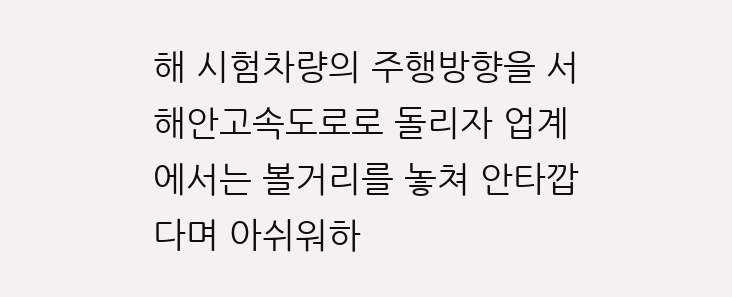해 시험차량의 주행방향을 서해안고속도로로 돌리자 업계에서는 볼거리를 놓쳐 안타깝다며 아쉬워하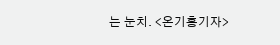는 눈치. <온기홍기자>